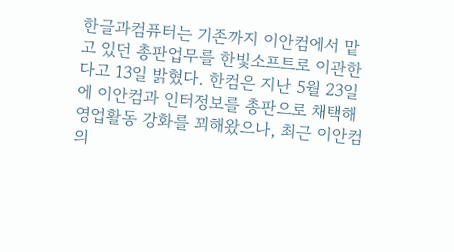한글과컴퓨터는 기존까지 이안컴에서 맡고 있던 총판업무를 한빛소프트로 이관한다고 13일 밝혔다. 한컴은 지난 5월 23일에 이안컴과 인터정보를 총판으로 채택해 영업활동 강화를 꾀해왔으나, 최근 이안컴의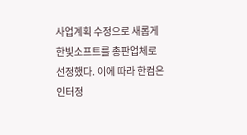사업계획 수정으로 새롭게 한빛소프트를 총판업체로 선정했다. 이에 따라 한컴은 인터정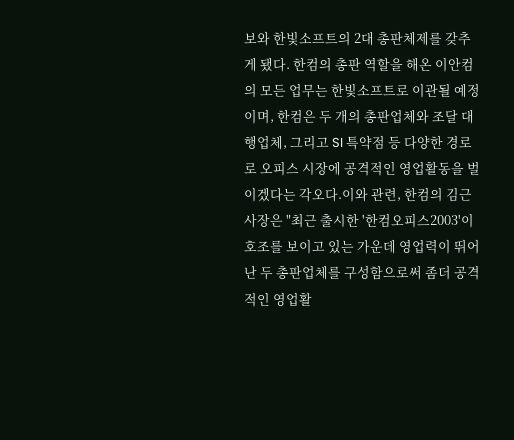보와 한빛소프트의 2대 총판체제를 갖추게 됐다. 한컴의 총판 역할을 해온 이안컴의 모든 업무는 한빛소프트로 이관될 예정이며, 한컴은 두 개의 총판업체와 조달 대행업체, 그리고 SI 특약점 등 다양한 경로로 오피스 시장에 공격적인 영업활동을 벌이겠다는 각오다.이와 관련, 한컴의 김근 사장은 "최근 출시한 '한컴오피스2003'이 호조를 보이고 있는 가운데 영업력이 뛰어난 두 총판업체를 구성함으로써 좀더 공격적인 영업활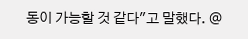동이 가능할 것 같다"고 말했다. @